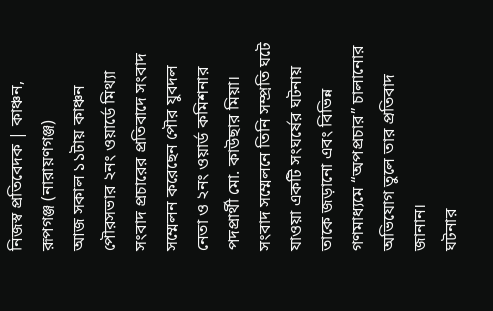নিজস্ব প্রতিবেদক | কাঞ্চন, রূপগঞ্জ (নারায়ণগঞ্জ)
আজ সকাল ১১টায় কাঞ্চন পৌরসভার ২নং ওয়ার্ডে মিথ্যা সংবাদ প্রচারের প্রতিবাদে সংবাদ সম্মেলন করেছেন পৌর যুবদল নেতা ও ২নং ওয়ার্ড কমিশনার পদপ্রার্থী মো. কাউছার মিয়া।
সংবাদ সম্মেলনে তিনি সম্প্রতি ঘটে যাওয়া একটি সংঘর্ষের ঘটনায় তাকে জড়ানো এবং বিভিন্ন গণমাধ্যমে “অপপ্রচার” চালানোর অভিযোগ তুলে তার প্রতিবাদ জানান।
ঘটনার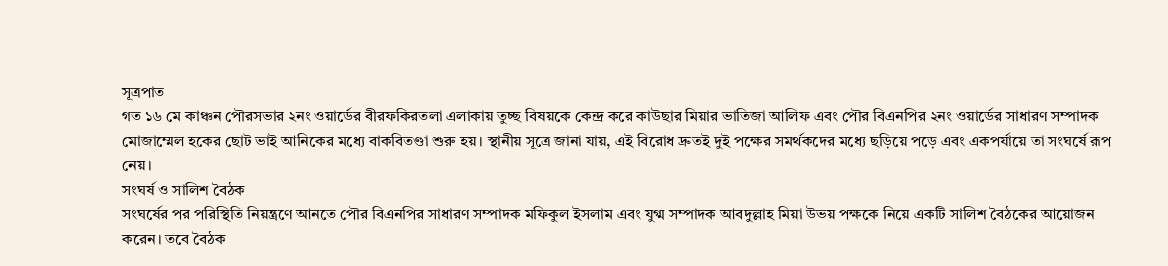সূত্রপাত
গত ১৬ মে কাঞ্চন পৌরসভার ২নং ওয়ার্ডের বীরফকিরতলা এলাকায় তুচ্ছ বিষয়কে কেন্দ্র করে কাউছার মিয়ার ভাতিজা আলিফ এবং পৌর বিএনপির ২নং ওয়ার্ডের সাধারণ সম্পাদক মোজাম্মেল হকের ছোট ভাই আনিকের মধ্যে বাকবিতণ্ডা শুরু হয়। স্থানীয় সূত্রে জানা যায়, এই বিরোধ দ্রুতই দুই পক্ষের সমর্থকদের মধ্যে ছড়িয়ে পড়ে এবং একপর্যায়ে তা সংঘর্ষে রূপ নেয়।
সংঘর্ষ ও সালিশ বৈঠক
সংঘর্ষের পর পরিস্থিতি নিয়ন্ত্রণে আনতে পৌর বিএনপির সাধারণ সম্পাদক মফিকুল ইসলাম এবং যুগ্ম সম্পাদক আবদুল্লাহ মিয়া উভয় পক্ষকে নিয়ে একটি সালিশ বৈঠকের আয়োজন করেন। তবে বৈঠক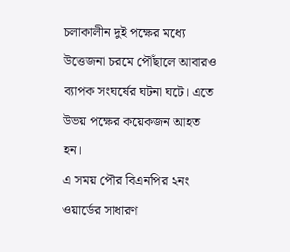চলাকালীন দুই পক্ষের মধ্যে উত্তেজনা চরমে পৌঁছালে আবারও ব্যাপক সংঘর্ষের ঘটনা ঘটে। এতে উভয় পক্ষের কয়েকজন আহত হন।
এ সময় পৌর বিএনপির ২নং ওয়ার্ডের সাধারণ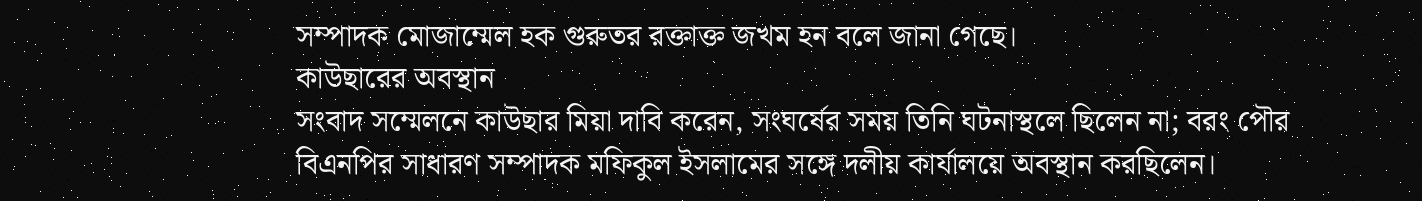সম্পাদক মোজাম্মেল হক গুরুতর রক্তাক্ত জখম হন বলে জানা গেছে।
কাউছারের অবস্থান
সংবাদ সম্মেলনে কাউছার মিয়া দাবি করেন, সংঘর্ষের সময় তিনি ঘটনাস্থলে ছিলেন না; বরং পৌর বিএনপির সাধারণ সম্পাদক মফিকুল ইসলামের সঙ্গে দলীয় কার্যালয়ে অবস্থান করছিলেন।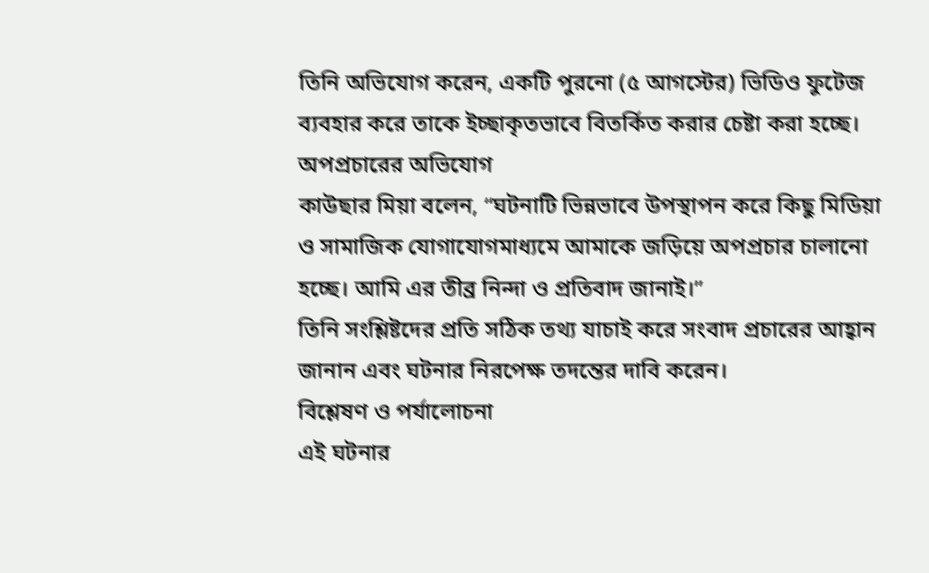তিনি অভিযোগ করেন, একটি পুরনো (৫ আগস্টের) ভিডিও ফুটেজ ব্যবহার করে তাকে ইচ্ছাকৃতভাবে বিতর্কিত করার চেষ্টা করা হচ্ছে।
অপপ্রচারের অভিযোগ
কাউছার মিয়া বলেন, “ঘটনাটি ভিন্নভাবে উপস্থাপন করে কিছু মিডিয়া ও সামাজিক যোগাযোগমাধ্যমে আমাকে জড়িয়ে অপপ্রচার চালানো হচ্ছে। আমি এর তীব্র নিন্দা ও প্রতিবাদ জানাই।”
তিনি সংশ্লিষ্টদের প্রতি সঠিক তথ্য যাচাই করে সংবাদ প্রচারের আহ্বান জানান এবং ঘটনার নিরপেক্ষ তদন্তের দাবি করেন।
বিশ্লেষণ ও পর্যালোচনা
এই ঘটনার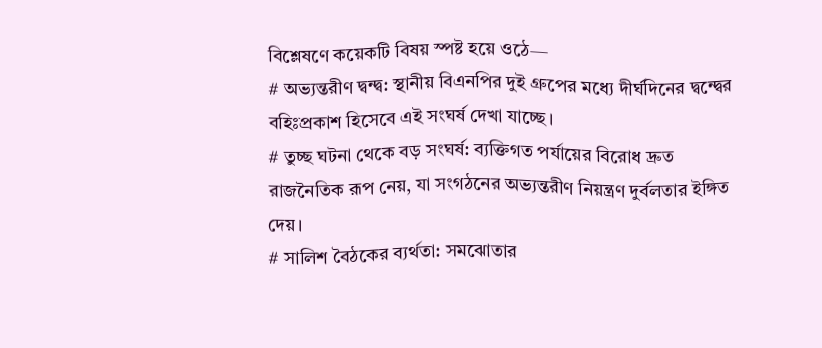বিশ্লেষণে কয়েকটি বিষয় স্পষ্ট হয়ে ওঠে—
# অভ্যন্তরীণ দ্বন্দ্ব: স্থানীয় বিএনপির দুই গ্রুপের মধ্যে দীর্ঘদিনের দ্বন্দ্বের বহিঃপ্রকাশ হিসেবে এই সংঘর্ষ দেখা যাচ্ছে।
# তুচ্ছ ঘটনা থেকে বড় সংঘর্ষ: ব্যক্তিগত পর্যায়ের বিরোধ দ্রুত রাজনৈতিক রূপ নেয়, যা সংগঠনের অভ্যন্তরীণ নিয়ন্ত্রণ দুর্বলতার ইঙ্গিত দেয়।
# সালিশ বৈঠকের ব্যর্থতা: সমঝোতার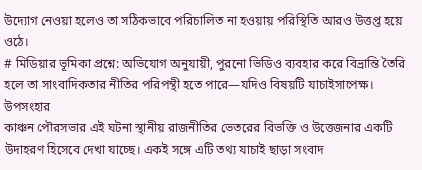উদ্যোগ নেওয়া হলেও তা সঠিকভাবে পরিচালিত না হওয়ায় পরিস্থিতি আরও উত্তপ্ত হয়ে ওঠে।
# মিডিয়ার ভূমিকা প্রশ্নে: অভিযোগ অনুযায়ী, পুরনো ভিডিও ব্যবহার করে বিভ্রান্তি তৈরি হলে তা সাংবাদিকতার নীতির পরিপন্থী হতে পারে—যদিও বিষয়টি যাচাইসাপেক্ষ।
উপসংহার
কাঞ্চন পৌরসভার এই ঘটনা স্থানীয় রাজনীতির ভেতরের বিভক্তি ও উত্তেজনার একটি উদাহরণ হিসেবে দেখা যাচ্ছে। একই সঙ্গে এটি তথ্য যাচাই ছাড়া সংবাদ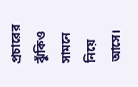প্রচারের ঝুঁকিও সামনে নিয়ে আসে।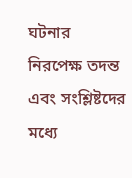ঘটনার নিরপেক্ষ তদন্ত এবং সংশ্লিষ্টদের মধ্যে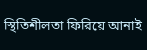স্থিতিশীলতা ফিরিয়ে আনাই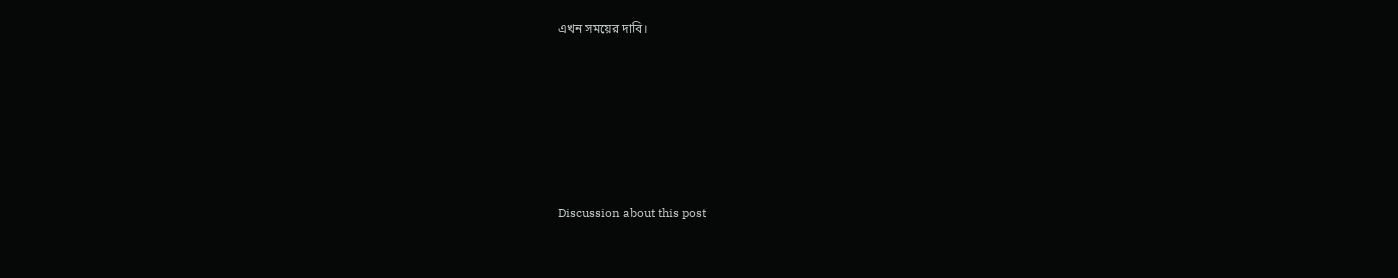এখন সময়ের দাবি।









Discussion about this post